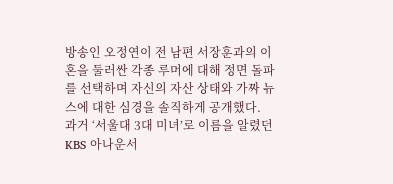방송인 오정연이 전 남편 서장훈과의 이혼을 둘러싼 각종 루머에 대해 정면 돌파를 선택하며 자신의 자산 상태와 가짜 뉴스에 대한 심경을 솔직하게 공개했다.
과거 ‘서울대 3대 미녀’로 이름을 알렸던 KBS 아나운서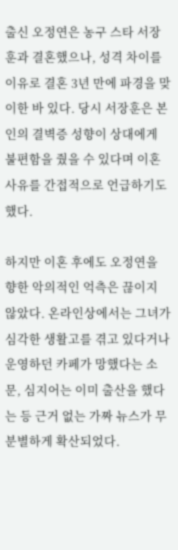출신 오정연은 농구 스타 서장훈과 결혼했으나, 성격 차이를 이유로 결혼 3년 만에 파경을 맞이한 바 있다. 당시 서장훈은 본인의 결벽증 성향이 상대에게 불편함을 줬을 수 있다며 이혼 사유를 간접적으로 언급하기도 했다.

하지만 이혼 후에도 오정연을 향한 악의적인 억측은 끊이지 않았다. 온라인상에서는 그녀가 심각한 생활고를 겪고 있다거나 운영하던 카페가 망했다는 소문, 심지어는 이미 출산을 했다는 등 근거 없는 가짜 뉴스가 무분별하게 확산되었다.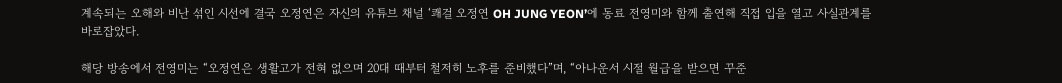계속되는 오해와 비난 섞인 시선에 결국 오정연은 자신의 유튜브 채널 ‘쾌걸 오정연 OH JUNG YEON’에 동료 전영미와 함께 출연해 직접 입을 열고 사실관계를 바로잡았다.

해당 방송에서 전영미는 “오정연은 생활고가 전혀 없으며 20대 때부터 철저히 노후를 준비했다”며, “아나운서 시절 월급을 받으면 꾸준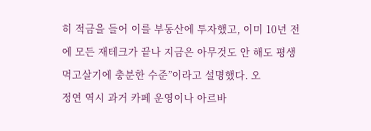히 적금을 들어 이를 부동산에 투자했고, 이미 10년 전에 모든 재테크가 끝나 지금은 아무것도 안 해도 평생 먹고살기에 충분한 수준”이라고 설명했다. 오
정연 역시 과거 카페 운영이나 아르바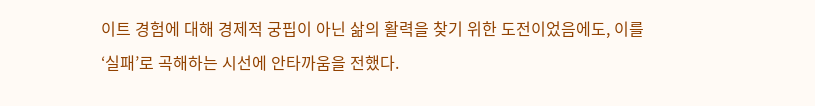이트 경험에 대해 경제적 궁핍이 아닌 삶의 활력을 찾기 위한 도전이었음에도, 이를 ‘실패’로 곡해하는 시선에 안타까움을 전했다.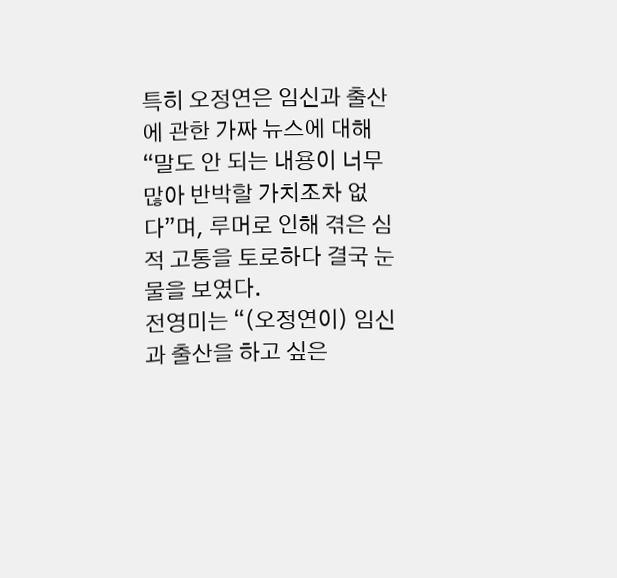특히 오정연은 임신과 출산에 관한 가짜 뉴스에 대해 “말도 안 되는 내용이 너무 많아 반박할 가치조차 없다”며, 루머로 인해 겪은 심적 고통을 토로하다 결국 눈물을 보였다.
전영미는 “(오정연이) 임신과 출산을 하고 싶은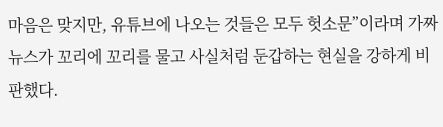마음은 맞지만, 유튜브에 나오는 것들은 모두 헛소문”이라며 가짜 뉴스가 꼬리에 꼬리를 물고 사실처럼 둔갑하는 현실을 강하게 비판했다.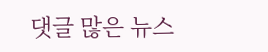댓글 많은 뉴스